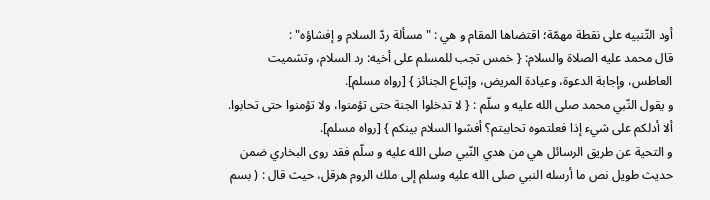أود التّنبيه على نقطة مهمّة؛ اقتضاها المقام و هي : "مسألة ردّ السلام و إفشاؤه" :
قال محمد عليه الصلاة والسلام: { خمس تجب للمسلم على أخيه: رد السلام، وتشميت العاطس، وإجابة الدعوة، وعيادة المريض، وإتباع الجنائز } [رواه مسلم].
و يقول النّبي محمد صلى الله عليه و سلّم : { لا تدخلوا الجنة حتى تؤمنوا، ولا تؤمنوا حتى تحابوا. ألا أدلكم على شيء إذا فعلتموه تحاببتم؟ أفشوا السلام بينكم } [رواه مسلم].
و التحية عن طريق الرسائل هي من هدي النّبي صلى الله عليه و سلّم فقد روى البخاري ضمن حديث طويل نص ما أرسله النبي صلى الله عليه وسلم إلى ملك الروم هرقل، حيث قال : ( بسم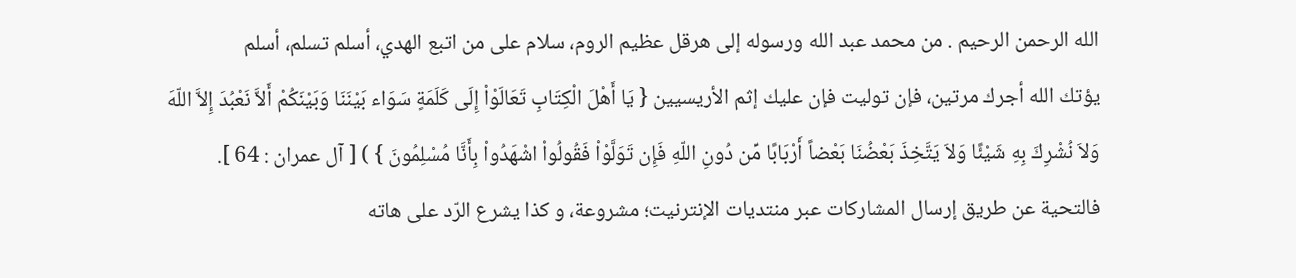الله الرحمن الرحيم . من محمد عبد الله ورسوله إلى هرقل عظيم الروم، سلام على من اتبع الهدي، أسلم تسلم، أسلم
يؤتك الله أجرك مرتين، فإن توليت فإن عليك إثم الأريسيين { يَا أَهْلَ الْكِتَابِ تَعَالَوْاْ إِلَى كَلَمَةٍ سَوَاء بَيْنَنَا وَبَيْنَكُمْ أَلاَّ نَعْبُدَ إِلاَّ اللّهَ
وَلاَ نُشْرِكَ بِهِ شَيْئًا وَلاَ يَتَّخِذَ بَعْضُنَا بَعْضاً أَرْبَابًا مِّن دُونِ اللّهِ فَإِن تَوَلَّوْاْ فَقُولُواْ اشْهَدُواْ بِأَنَّا مُسْلِمُونَ } ) [ آل عمران : 64 ].
فالتحية عن طريق إرسال المشاركات عبر منتديات الإنترنيت؛ مشروعة، و كذا يشرع الرّد على هاته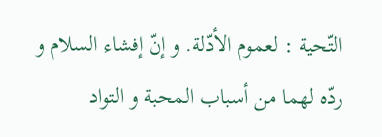التّحية : لعموم الأدّلة. و إنّ إفشاء السلام و ردّه لهما من أسباب المحبة و التواد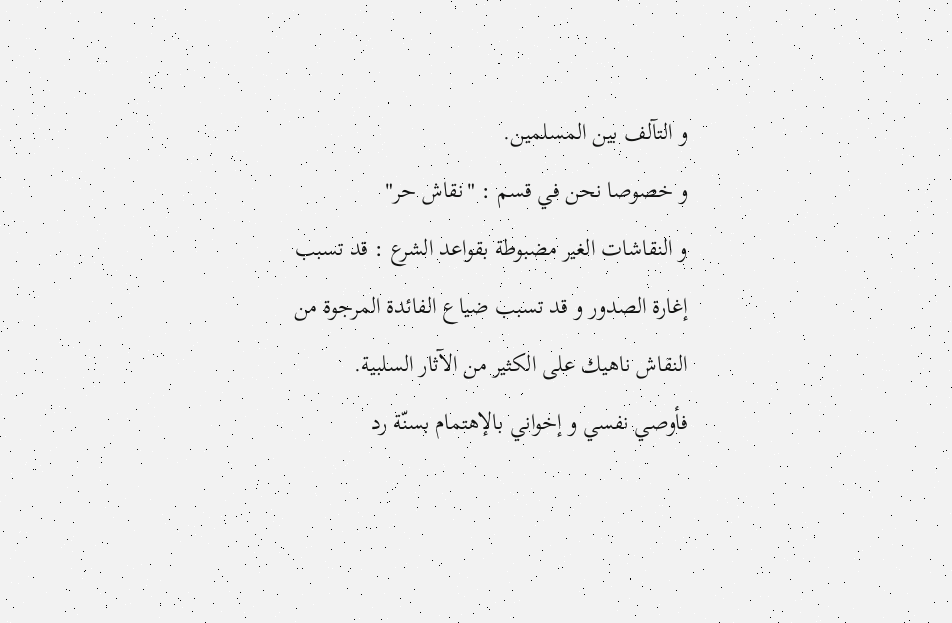و التآلف بين المسلمين.
و خصوصا نحن في قسم : "نقاش حر"
و النقاشات الغير مضبوطة بقواعد الشرع : قد تسبب إغارة الصدور و قد تسبب ضياع الفائدة المرجوة من النقاش ناهيك على الكثير من الآثار السلبية.
فأوصي نفسي و إخواني بالإهتمام بسنّة رد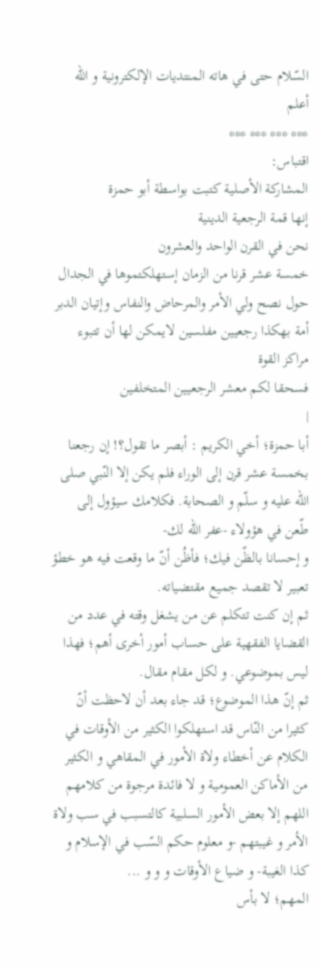السّلام حتى في هاته المنتديات الإلكترونية و الله أعلم
*** *** *** ***
اقتباس:
المشاركة الأصلية كتبت بواسطة أبو حمزة
إنها قمة الرجعية الدينية
نحن في القرن الواحد والعشرون
خمسة عشر قرنا من الزمان إستهلكتموها في الجدال
حول نصح ولي الأمر والمرحاض والنفاس وإتيان الدبر
أمة بهكذا رجعيين مفلسين لايمكن لها أن تتبوء مراكز القوة
فسحقا لكم معشر الرجعيين المتخلفين
|
أبا حمزة؛ أخي الكريم : أبصر ما تقول؟! إن رجعنا بخمسة عشر قرن إلى الوراء فلم يكن إلا النّبي صلى الله عليه و سلّم و الصحابة. فكلامك سيؤول إلى طّعن في هؤولاء -عفر الله لك-
و إحسانا بالظّن فيك؛ فأظُن أنّ ما وقعت فيه هو خطؤ تعبير لا تقصد جميع مقتضياته.
ثم إن كنت تتكلم عن من يشغل وقته في عدد من القضايا الفقهية على حساب أمور أخرى أهم؛ فهذا ليس بموضوعي. و لكل مقام مقال.
ثم إنّ هذا الموضوع؛ قد جاء بعد أن لاحظت أنّ كثيرا من النّاس قد استهلكوا الكثير من الأوقات في الكلام عن أخطاء ولاة الأمور في المقاهي و الكثير من الأماكن العمومية و لا فائدة مرجوة من كلامهم اللهم إلا بعض الأمور السلبية كالتسبب في سب ولاة الأمر و غيبتهم -و معلوم حكم السّب في الإسلام و كذا الغيبة- و ضياع الأوقات و و و ...
المهم؛ لا بأس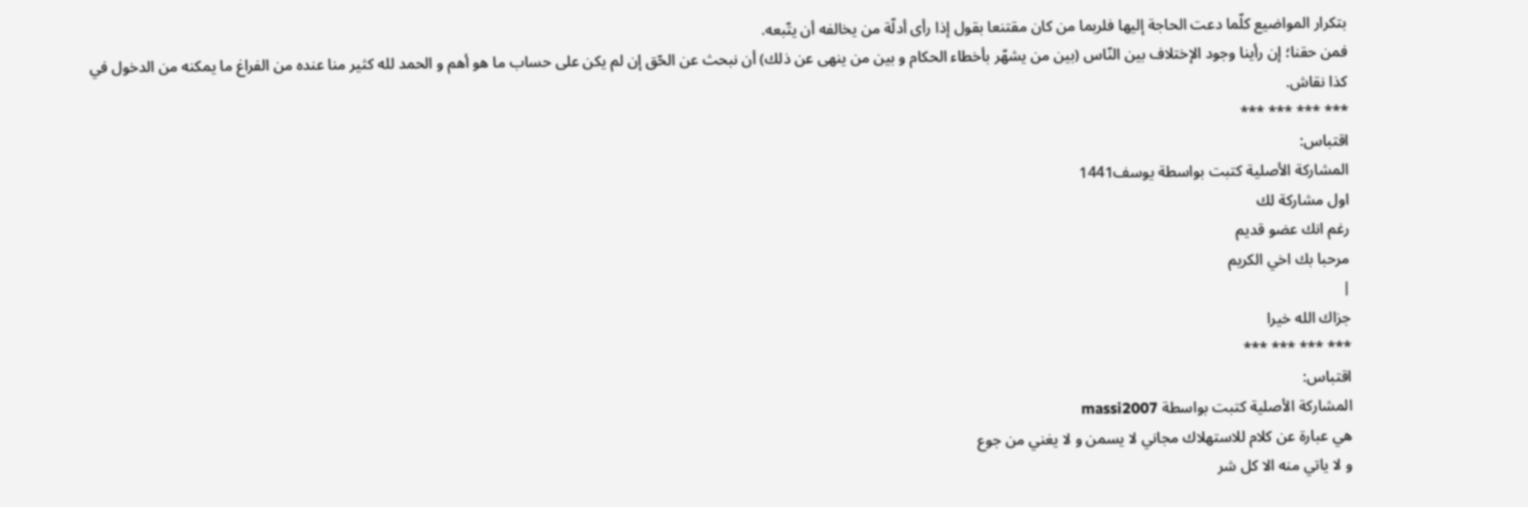بتكرار المواضيع كلّما دعت الحاجة إليها فلربما من كان مقتنعا بقول إذا رأى أدلّة من يخالفه أن يتّبعه.
فمن حقنا؛ إن رأينا وجود الإختلاف بين النّاس (بين من يشهّر بأخطاء الحكام و بين من ينهى عن ذلك) أن نبحث عن الحّق إن لم يكن على حساب ما هو أهم و الحمد لله كثير منا عنده من الفراغ ما يمكنه من الدخول في كذا نقاش.
*** *** *** ***
اقتباس:
المشاركة الأصلية كتبت بواسطة يوسف1441
اول مشاركة لك
رغم انك عضو قديم
مرحبا بك اخي الكريم
|
جزاك الله خيرا
*** *** *** ***
اقتباس:
المشاركة الأصلية كتبت بواسطة massi2007
هي عبارة عن كلام للاستهلاك مجاني لا يسمن و لا يغني من جوع
و لا ياتي منه الا كل شر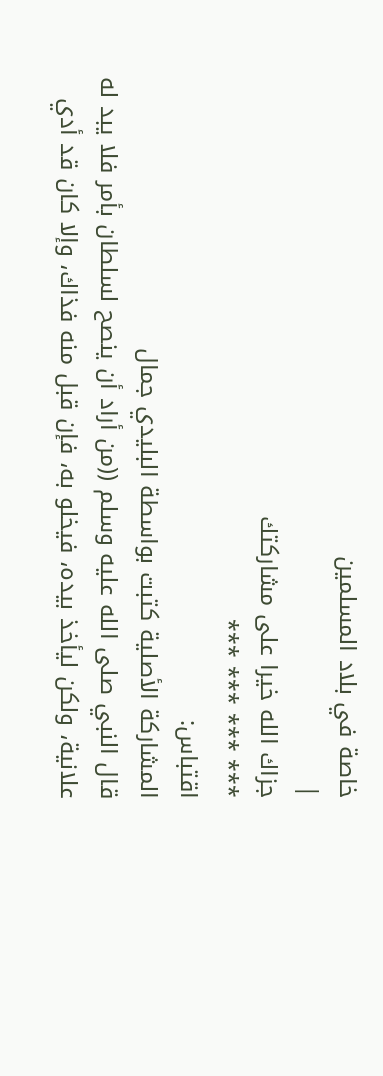خاصة في بلاد المسلمين
|
جزاك الله خيرا على مشاركتك
*** *** *** ***
اقتباس:
المشاركة الأصلية كتبت بواسطة البليدي جمال
قال النبي صلى الله عليه وسلم ((من أراد أن ينصح لسلطان بأمر فلا يبد له علانية، ولكن ليأخذ بيده، فيخلو به، فإن قبل منه فذاك، وإلا كان قد أدي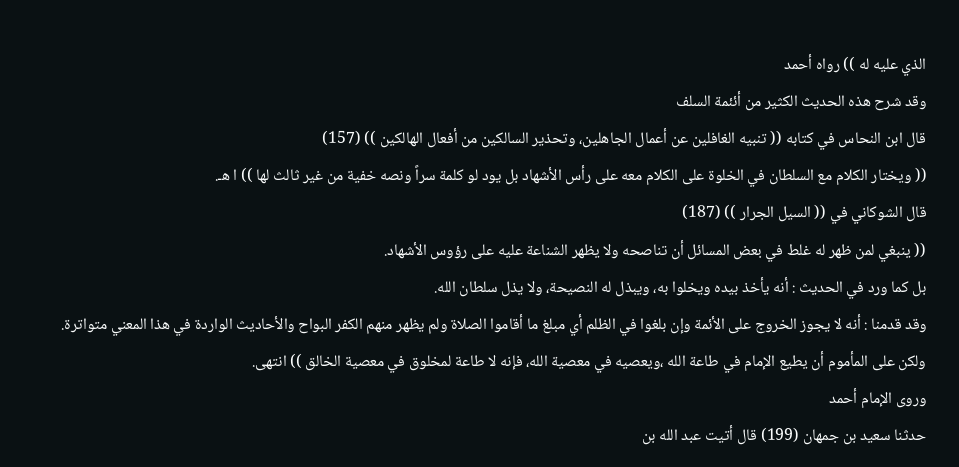الذي عليه له )) رواه أحمد
وقد شرح هذه الحديث الكثير من أئئمة السلف
قال ابن النحاس في كتابه (( تنبيه الغافلين عن أعمال الجاهلين، وتحذير السالكين من أفعال الهالكين )) (157)
(( ويختار الكلام مع السلطان في الخلوة على الكلام معه على رأس الأشهاد بل يود لو كلمة سراً ونصه خفية من غير ثالث لها )) ا هـ.
قال الشوكاني في (( السيل الجرار )) (187)
(( ينبغي لمن ظهر له غلط في بعض المسائل أن تناصحه ولا يظهر الشناعة عليه على رؤوس الأشهاد.
بل كما ورد في الحديث : أنه يأخذ بيده ويخلوا به، ويبذل له النصيحة، ولا يذل سلطان الله.
وقد قدمنا : أنه لا يجوز الخروج على الأئمة وإن بلغوا في الظلم أي مبلغ ما أقاموا الصلاة ولم يظهر منهم الكفر البواح والأحاديث الواردة في هذا المعني متواترة.
ولكن على المأموم أن يطيع الإمام في طاعة الله ،ويعصيه في معصية الله، فإنه لا طاعة لمخلوق في معصية الخالق )) انتهى.
وروى الإمام أحمد
حدثنا سعيد بن جمهان (199) قال أتيت عبد الله بن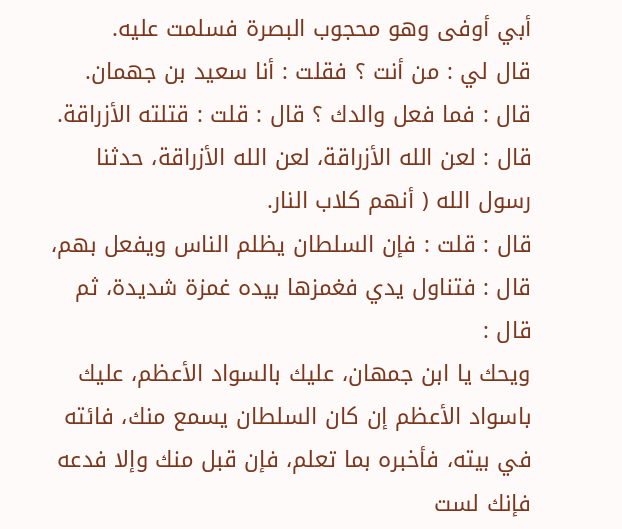أبي أوفى وهو محجوب البصرة فسلمت عليه.
قال لي : من أنت ؟ فقلت : أنا سعيد بن جهمان.
قال : فما فعل والدك ؟ قال : قلت : قتلته الأزراقة.
قال : لعن الله الأزراقة، لعن الله الأزراقة، حدثنا رسول الله ( أنهم كلاب النار.
قال : قلت : فإن السلطان يظلم الناس ويفعل بهم، قال : فتناول يدي فغمزها بيده غمزة شديدة، ثم قال :
ويحك يا ابن جمهان، عليك بالسواد الأعظم، عليك باسواد الأعظم إن كان السلطان يسمع منك، فائته في بيته، فأخبره بما تعلم، فإن قبل منك وإلا فدعه فإنك لست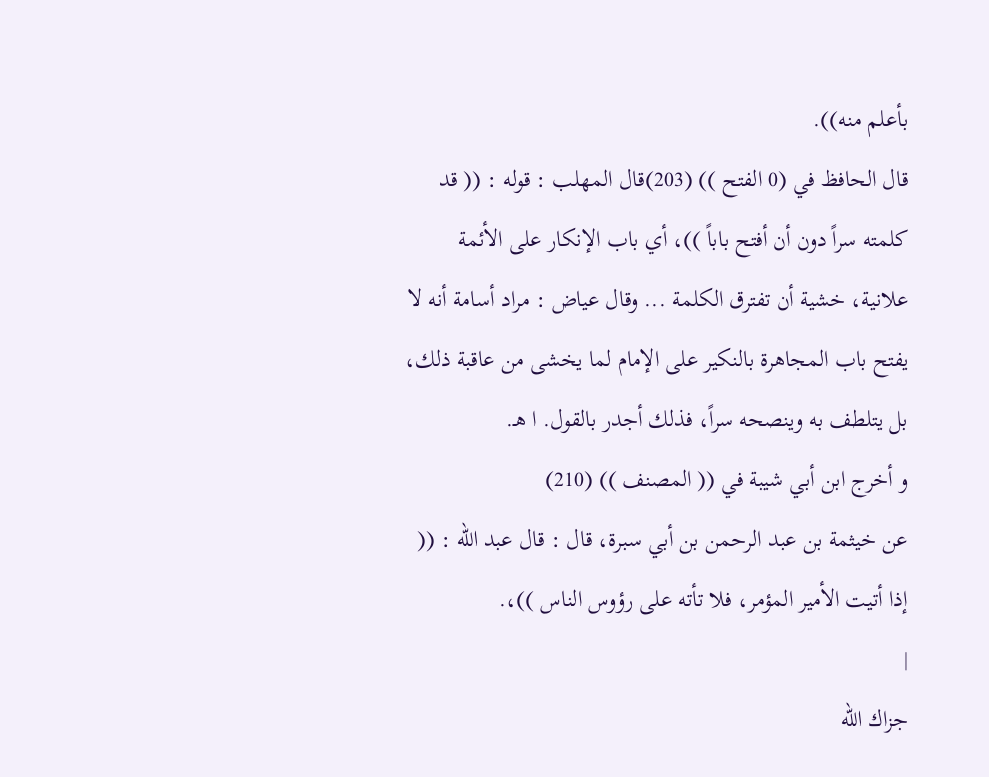بأعلم منه)).
قال الحافظ في (0 الفتح )) (203)قال المهلب : قوله : (( قد كلمته سراً دون أن أفتح باباً ))، أي باب الإنكار على الأئمة علانية، خشية أن تفترق الكلمة ... وقال عياض : مراد أسامة أنه لا يفتح باب المجاهرة بالنكير على الإمام لما يخشى من عاقبة ذلك، بل يتلطف به وينصحه سراً، فذلك أجدر بالقول. ا هـ.
و أخرج ابن أبي شيبة في (( المصنف )) (210)
عن خيثمة بن عبد الرحمن بن أبي سبرة، قال : قال عبد الله : (( إذا أتيت الأمير المؤمر، فلا تأته على رؤوس الناس ))،.
|
جزاك الله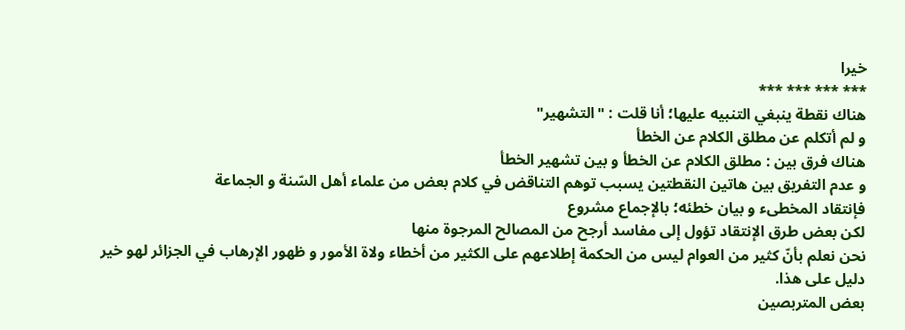خيرا
*** *** *** ***
هناك نقطة ينبغي التنبيه عليها؛ أنا قلت : "التشهير"
و لم أتكلم عن مطلق الكلام عن الخطأ
هناك فرق بين : مطلق الكلام عن الخطأ و بين تشهير الخطأ
و عدم التفريق بين هاتين النقطتين يسبب توهم التناقض في كلام بعض من علماء أهل السّنة و الجماعة
فإنتقاد المخطىء و بيان خطئه؛ بالإجماع مشروع
لكن بعض طرق الإنتقاد تؤول إلى مفاسد أرجح من المصالح المرجوة منها
نحن نعلم بأنّ كثير من العوام ليس من الحكمة إطلاعهم على الكثير من أخطاء ولاة الأمور و ظهور الإرهاب في الجزائر لهو خير دليل على هذا.
بعض المتربصين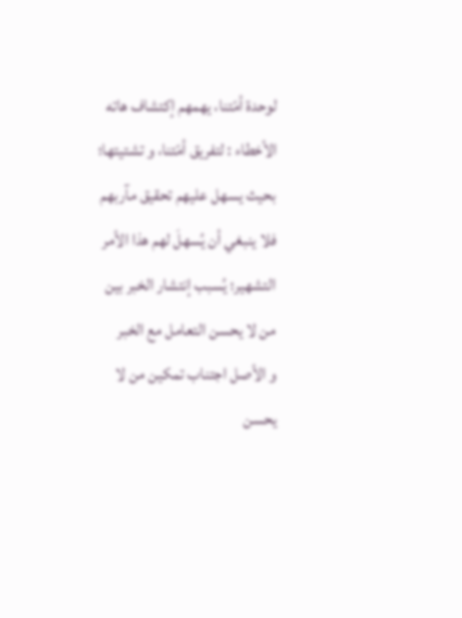لوحدة أمّتنا، يهمهم إكتشاف هاته الأخطاء : لتفريق أمّتنا، و تشتيتها؛ بحيث يسهل عليهم تحقيق مآربهم فلا ينبغي أن يُسهلَ لهم هذا الأمر
التشهير؛ يُسبب إنتشار الخبر بين من لا يحسن التعامل مع الخبر
و الأصل اجتناب تمكين من لا يحسن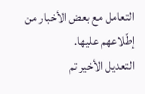التعامل مع بعض الأخبار من إطّلاعهم عليها.
التعديل الأخير تم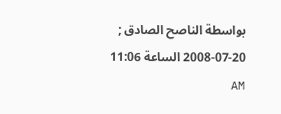بواسطة الناصح الصادق ; 20-07-2008 الساعة 11:06 AM